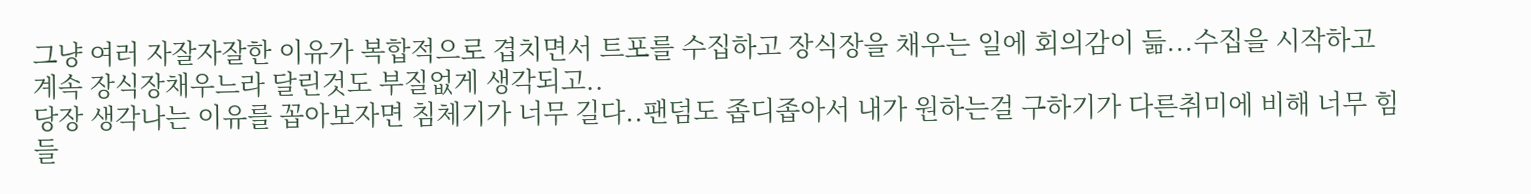그냥 여러 자잘자잘한 이유가 복합적으로 겹치면서 트포를 수집하고 장식장을 채우는 일에 회의감이 듦...수집을 시작하고 계속 장식장채우느라 달린것도 부질없게 생각되고..
당장 생각나는 이유를 꼽아보자면 침체기가 너무 길다..팬덤도 좁디좁아서 내가 원하는걸 구하기가 다른취미에 비해 너무 힘들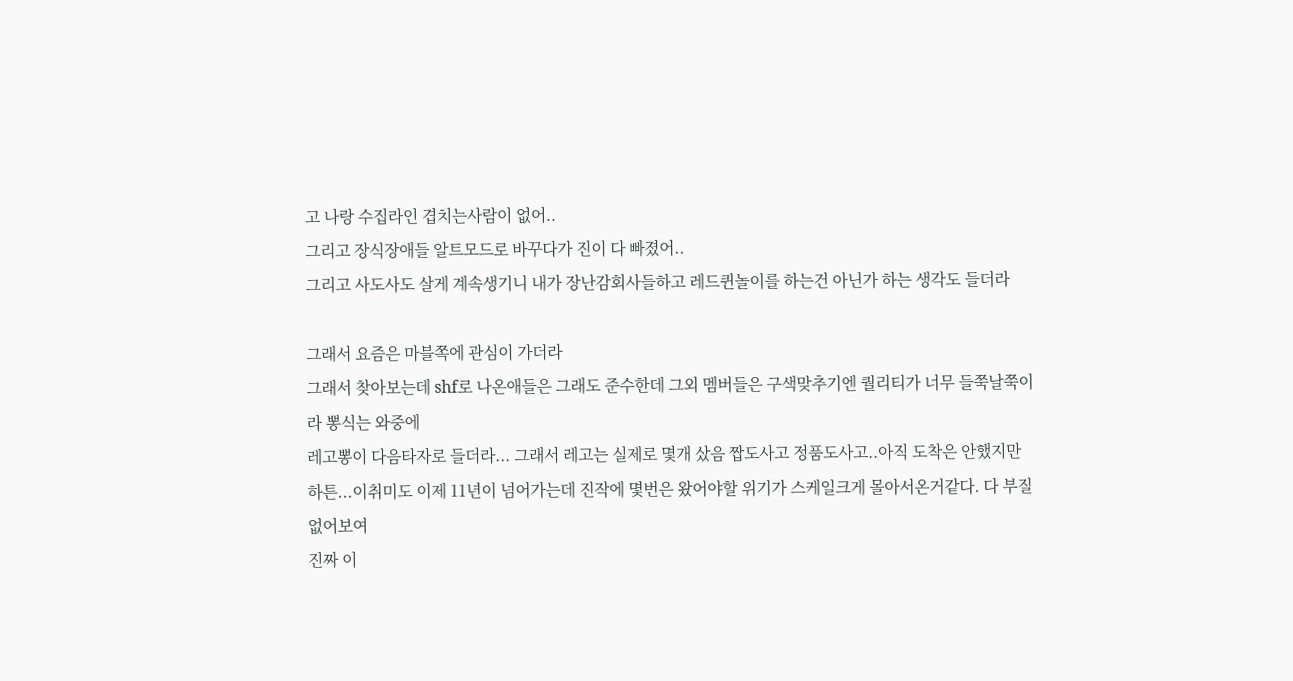고 나랑 수집라인 겹치는사람이 없어..
그리고 장식장애들 알트모드로 바꾸다가 진이 다 빠졌어..
그리고 사도사도 살게 계속생기니 내가 장난감회사들하고 레드퀸놀이를 하는건 아닌가 하는 생각도 들더라

그래서 요즘은 마블쪽에 관심이 가더라
그래서 찾아보는데 shf로 나온애들은 그래도 준수한데 그외 멤버들은 구색맞추기엔 퀄리티가 너무 들쭉날쭉이라 뽕식는 와중에
레고뽕이 다음타자로 들더라... 그래서 레고는 실제로 몇개 샀음 짭도사고 정품도사고..아직 도착은 안했지만
하튼...이취미도 이제 11년이 넘어가는데 진작에 몇번은 왔어야할 위기가 스케일크게 몰아서온거같다. 다 부질없어보여
진짜 이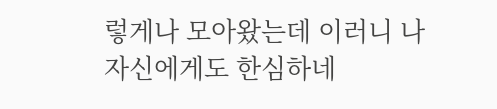렇게나 모아왔는데 이러니 나자신에게도 한심하네